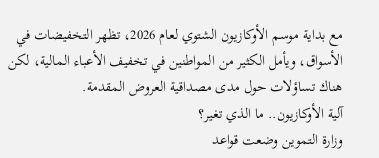مع بداية موسم الأوكازيون الشتوي لعام 2026، تظهر التخفيضات في الأسواق، ويأمل الكثير من المواطنين في تخفيف الأعباء المالية، لكن هناك تساؤلات حول مدى مصداقية العروض المقدمة.
آلية الأوكازيون.. ما الذي تغير؟
وزارة التموين وضعت قواعد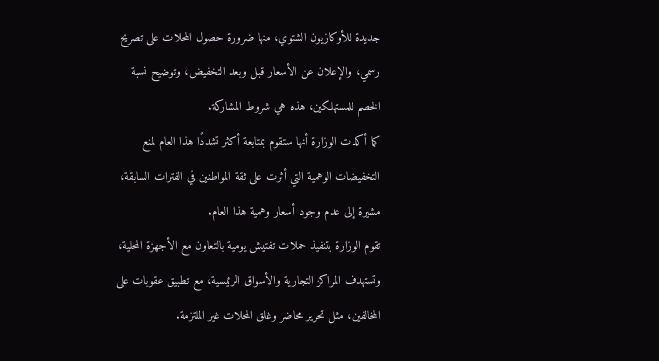جديدة للأوكازيون الشتوي، منها ضرورة حصول المحلات على تصريح رسمي، والإعلان عن الأسعار قبل وبعد التخفيض، وتوضيح نسبة الخصم للمستهلكين، هذه هي شروط المشاركة.
كما أكدت الوزارة أنها ستقوم بمتابعة أكثر تشددًا هذا العام لمنع التخفيضات الوهمية التي أثرت على ثقة المواطنين في الفترات السابقة، مشيرة إلى عدم وجود أسعار وهمية هذا العام.
تقوم الوزارة بتنفيذ حملات تفتيش يومية بالتعاون مع الأجهزة المحلية، وتستهدف المراكز التجارية والأسواق الرئيسية، مع تطبيق عقوبات على المخالفين، مثل تحرير محاضر وغلق المحلات غير الملتزمة.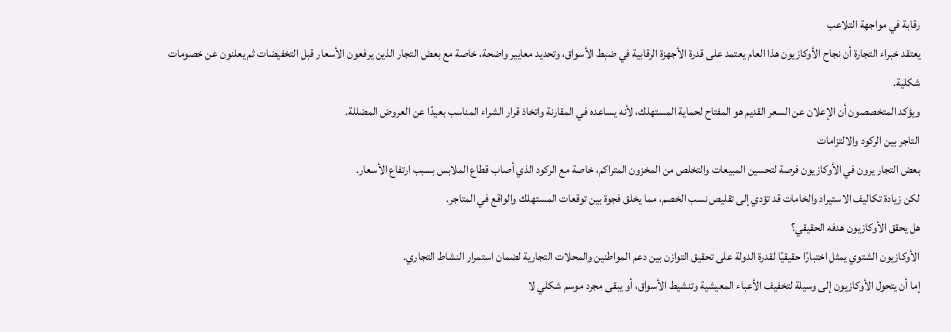رقابة في مواجهة التلاعب
يعتقد خبراء التجارة أن نجاح الأوكازيون هذا العام يعتمد على قدرة الأجهزة الرقابية في ضبط الأسواق، وتحديد معايير واضحة، خاصة مع بعض التجار الذين يرفعون الأسعار قبل التخفيضات ثم يعلنون عن خصومات شكلية.
ويؤكد المتخصصون أن الإعلان عن السعر القديم هو المفتاح لحماية المستهلك، لأنه يساعده في المقارنة واتخاذ قرار الشراء المناسب بعيدًا عن العروض المضللة.
التاجر بين الركود والالتزامات
بعض التجار يرون في الأوكازيون فرصة لتحسين المبيعات والتخلص من المخزون المتراكم، خاصة مع الركود الذي أصاب قطاع الملابس بسبب ارتفاع الأسعار.
لكن زيادة تكاليف الاستيراد والخامات قد تؤدي إلى تقليص نسب الخصم، مما يخلق فجوة بين توقعات المستهلك والواقع في المتاجر.
هل يحقق الأوكازيون هدفه الحقيقي؟
الأوكازيون الشتوي يمثل اختبارًا حقيقيًا لقدرة الدولة على تحقيق التوازن بين دعم المواطنين والمحلات التجارية لضمان استمرار النشاط التجاري.
إما أن يتحول الأوكازيون إلى وسيلة لتخفيف الأعباء المعيشية وتنشيط الأسواق، أو يبقى مجرد موسم شكلي لا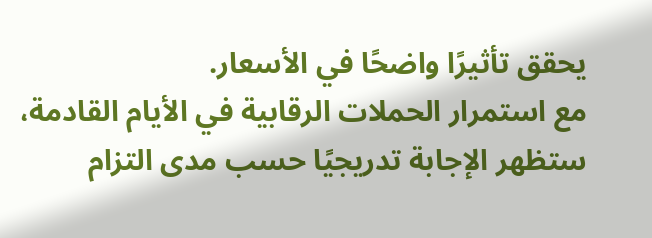يحقق تأثيرًا واضحًا في الأسعار.
مع استمرار الحملات الرقابية في الأيام القادمة، ستظهر الإجابة تدريجيًا حسب مدى التزام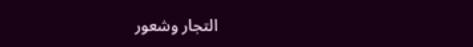التجار وشعور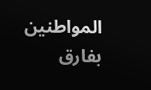المواطنين بفارق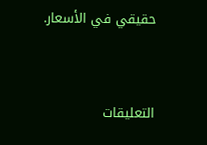حقيقي في الأسعار.


التعليقات